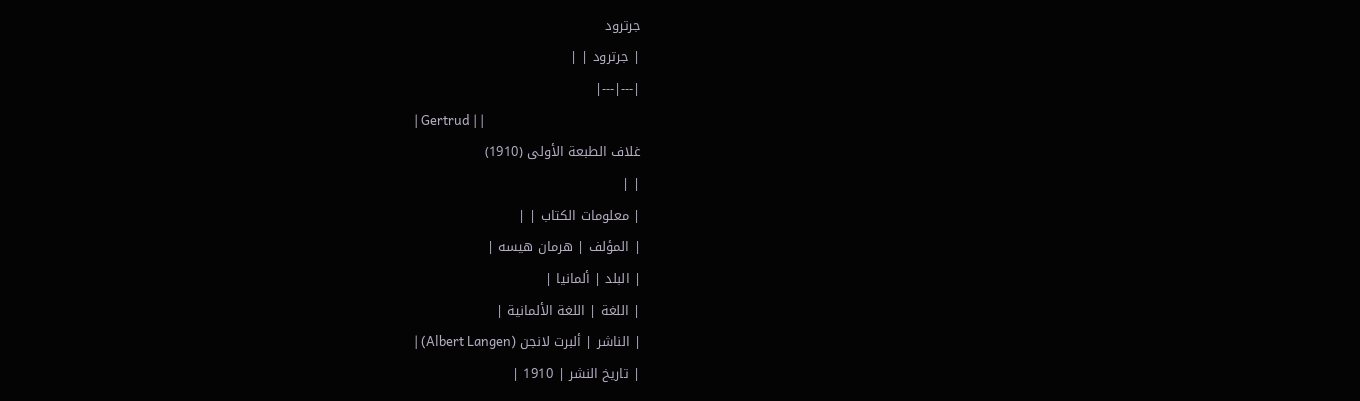جرترود
| جرترود | |
|---|---|
| Gertrud | |
غلاف الطبعة الأولى (1910)
| |
| معلومات الكتاب | |
| المؤلف | هرمان هيسه |
| البلد | ألمانيا |
| اللغة | اللغة الألمانية |
| الناشر | ألبرت لانجن (Albert Langen) |
| تاريخ النشر | 1910 |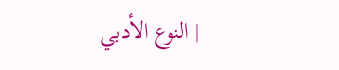| النوع الأدبي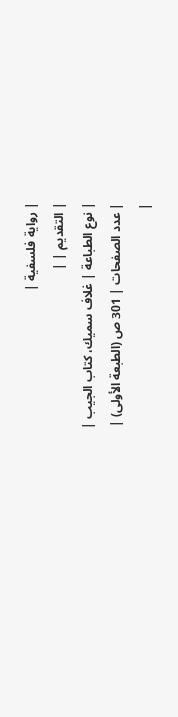| رواية فلسفية |
| التقديم | |
| نوع الطباعة | غلاف سميك، كتاب الجيب |
| عدد الصفحات | 301 ص (الطبعة الأولى) |
|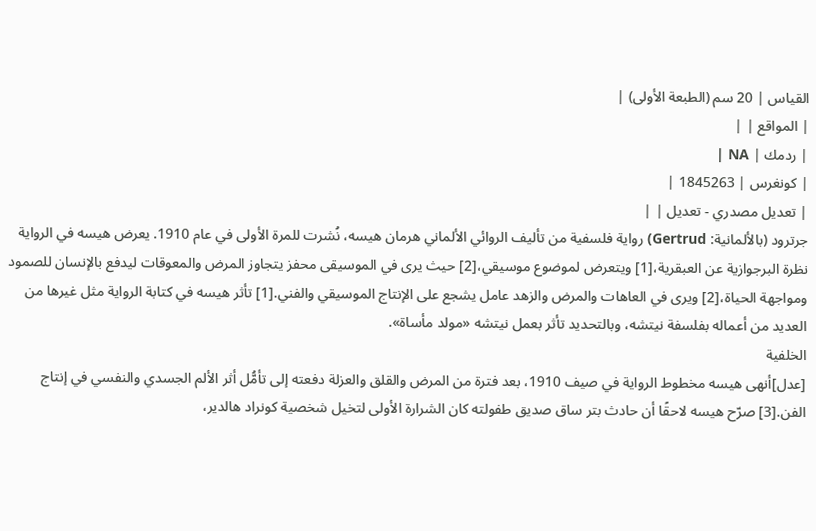القياس | 20 سم (الطبعة الأولى) |
| المواقع | |
| ردمك | NA |
| كونغرس | 1845263 |
| تعديل مصدري - تعديل | |
جرترود (بالألمانية: Gertrud) رواية فلسفية من تأليف الروائي الألماني هرمان هيسه، نُشرت للمرة الأولى في عام 1910. يعرض هيسه في الرواية نظرة البرجوازية عن العبقرية،[1] ويتعرض لموضوع موسيقي،[2] حيث يرى في الموسيقى محفز يتجاوز المرض والمعوقات ليدفع بالإنسان للصمود ومواجهة الحياة،[2] ويرى في العاهات والمرض والزهد عامل يشجع على الإنتاج الموسيقي والفني.[1] تأثر هيسه في كتابة الرواية مثل غيرها من العديد من أعماله بفلسفة نيتشه، وبالتحديد تأثر بعمل نيتشه «مولد مأساة».
الخلفية
[عدل]أنهى هيسه مخطوط الرواية في صيف 1910، بعد فترة من المرض والقلق والعزلة دفعته إلى تأمُّل أثر الألم الجسدي والنفسي في إنتاج الفن.[3] صرّح هيسه لاحقًا أن حادث بتر ساق صديق طفولته كان الشرارة الأولى لتخيل شخصية كونراد هالدير،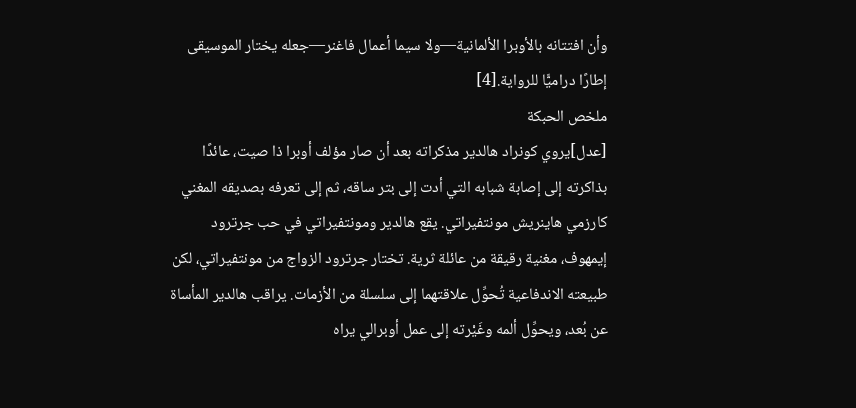وأن افتتانه بالأوبرا الألمانية—ولا سيما أعمال فاغنر—جعله يختار الموسيقى إطارًا دراميًّا للرواية.[4]
ملخص الحبكة
[عدل]يروي كونراد هالدير مذكراته بعد أن صار مؤلف أوبرا ذا صيت، عائدًا بذاكرته إلى إصابة شبابه التي أدت إلى بتر ساقه، ثم إلى تعرفه بصديقه المغني كارزمي هاينريش مونتفيراتي. يقع هالدير ومونتفيراتي في حب جرترود إيمهوف، مغنية رقيقة من عائلة ثرية. تختار جرترود الزواج من مونتفيراتي، لكن طبيعته الاندفاعية تُحوِّل علاقتهما إلى سلسلة من الأزمات. يراقب هالدير المأساة عن بُعد، ويحوِّل ألمه وغَيْرته إلى عمل أوبرالي يراه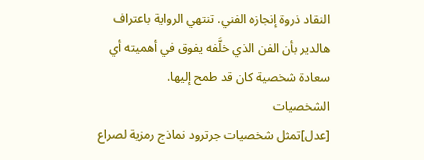النقاد ذروة إنجازه الفني. تنتهي الرواية باعتراف هالدير بأن الفن الذي خلَّفه يفوق في أهميته أي سعادة شخصية كان قد طمح إليها.
الشخصيات
[عدل]تمثل شخصيات جرترود نماذج رمزية لصراع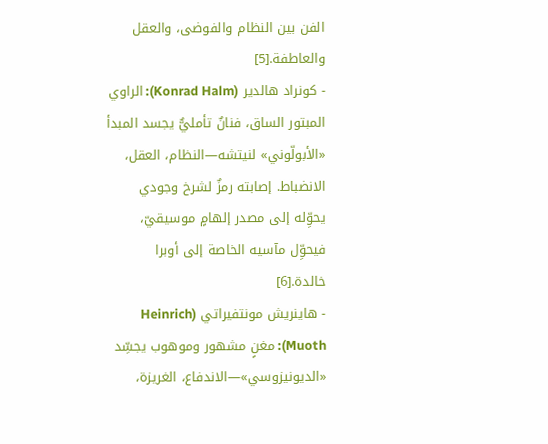الفن بين النظام والفوضى، والعقل والعاطفة.[5]
- كونراد هالدير (Konrad Halm): الراوي المبتور الساق، فنانٌ تأمليٌّ يجسد المبدأ «الأبولّوني» لنيتشه—النظام، العقل، الانضباط. إصابته رمزٌ لشرخ وجودي يحوِّله إلى مصدر إلهامٍ موسيقيّ، فيحوِّل مآسيه الخاصة إلى أوبرا خالدة.[6]
- هاينريش مونتفيراتي (Heinrich Muoth): مغنٍ مشهور وموهوب يجسِّد «الديونيزوسي»—الاندفاع، الغريزة،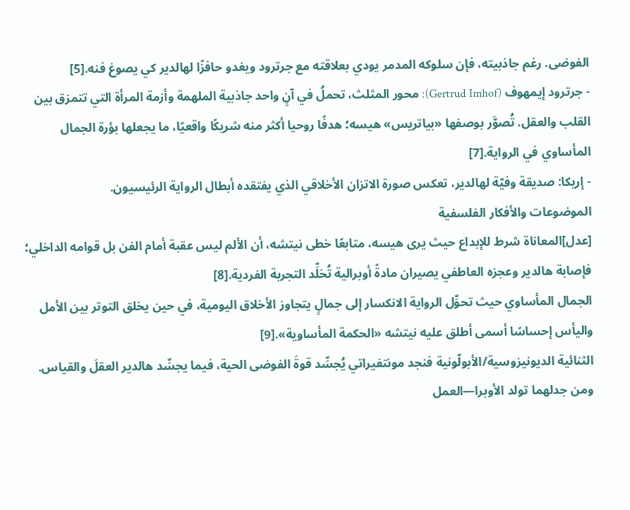الفوضى. رغم جاذبيته، فإن سلوكه المدمر يودي بعلاقته مع جرترود ويغدو حافزًا لهالدير كي يصوغ فنه.[5]
- جرترود إيمهوف (Gertrud Imhof): محور المثلث، تحملُ في آنٍ واحد جاذبية الملهمة وأزمة المرأة التي تتمزق بين القلب والعقل. تُصوَّر بوصفها «بياتريس» هيسه؛ هدفًا روحيا أكثر منه شريكًا واقعيًا، ما يجعلها بؤرة الجمال المأساوي في الرواية.[7]
- إريكا: صديقة وفيّة لهالدير، تعكس صورة الاتزان الأخلاقي الذي يفتقده أبطال الرواية الرئيسيون.
الموضوعات والأفكار الفلسفية
[عدل]المعاناة شرط للإبداع حيث يرى هيسه، متابعًا خطى نيتشه، أن الألم ليس عقبة أمام الفن بل قوامه الداخلي؛ فإصابة هالدير وعجزه العاطفي يصيران مادةً أوبرالية تُخلِّد التجربة الفردية.[8]
الجمال المأساوي حيث تحوِّل الرواية الانكسار إلى جمالٍ يتجاوز الأخلاق اليومية، في حين يخلق التوتر بين الأمل واليأس إحساسًا أسمى أطلق عليه نيتشه «الحكمة المأساوية».[9]
الثنائية الديونيزوسية/الأبولّونية فنجد مونتفيراتي يُجسِّد قوةَ الفوضى الحية، فيما يجسِّد هالدير العقلَ والقياس. ومن جدلهما تولد الأوبرا—العمل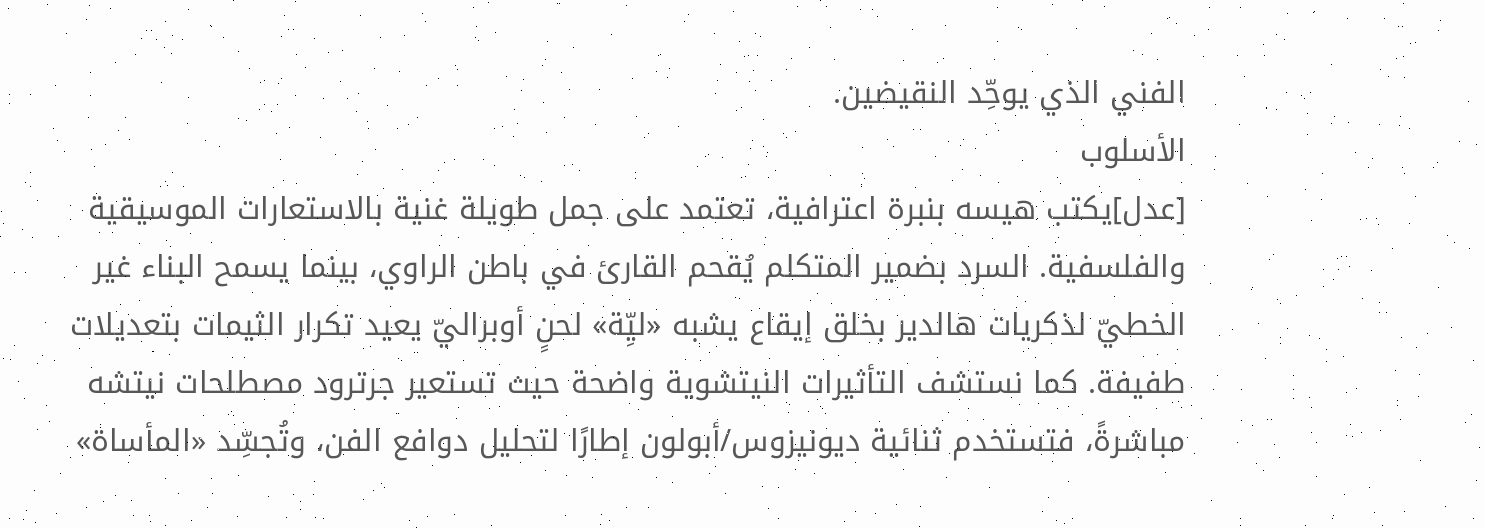الفني الذي يوحِّد النقيضين.
الأسلوب
[عدل]يكتب هيسه بنبرة اعترافية، تعتمد على جمل طويلة غنية بالاستعارات الموسيقية والفلسفية. السرد بضمير المتكلم يُقحم القارئ في باطن الراوي، بينما يسمح البناء غير الخطيّ لذكريات هالدير بخلق إيقاع يشبه «ليِّة» لحنٍ أوبراليّ يعيد تكرار الثيمات بتعديلات طفيفة. كما نستشف التأثيرات النيتشوية واضحة حيث تستعير جرترود مصطلحات نيتشه مباشرةً، فتستخدم ثنائية ديونيزوس/أبولون إطارًا لتحليل دوافع الفن، وتُجسِّد «المأساة»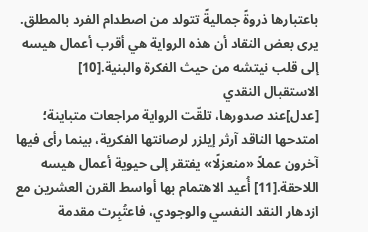باعتبارها ذروةً جماليةً تتولد من اصطدام الفرد بالمطلق. يرى بعض النقاد أن هذه الرواية هي أقرب أعمال هيسه إلى قلب نيتشه من حيث الفكرة والبنية.[10]
الاستقبال النقدي
[عدل]عند صدورها، تلقّت الرواية مراجعات متباينة؛ امتدحها الناقد آرثر إيلزر لرصانتها الفكرية، بينما رأى فيها آخرون عملاً «منعزلًا» يفتقر إلى حيوية أعمال هيسه اللاحقة.[11] أُعيد الاهتمام بها أواسط القرن العشرين مع ازدهار النقد النفسي والوجودي، فاعتُبِرت مقدمة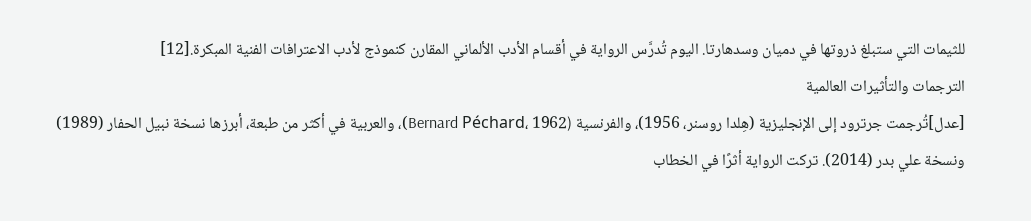للثيمات التي ستبلغ ذروتها في دميان وسدهارتا. اليوم تُدرَّس الرواية في أقسام الأدب الألماني المقارن كنموذج لأدب الاعترافات الفنية المبكرة.[12]
الترجمات والتأثيرات العالمية
[عدل]تُرجمت جرترود إلى الإنجليزية (هِلدا روسنر، 1956)، والفرنسية (Bernard Péchard، 1962)، والعربية في أكثر من طبعة، أبرزها نسخة نبيل الحفار (1989) ونسخة علي بدر (2014). تركت الرواية أثرًا في الخطاب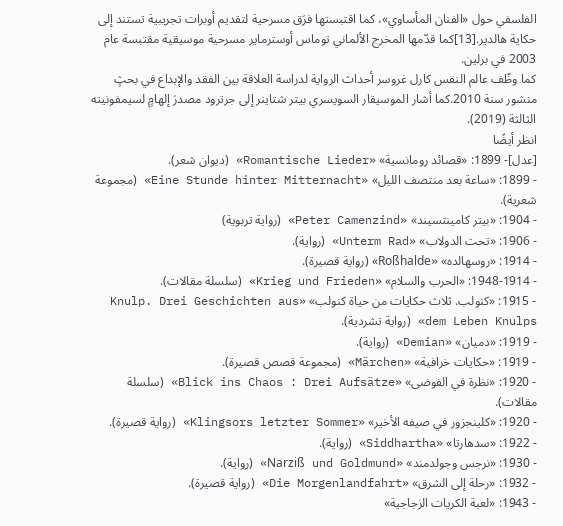الفلسفي حول «الفنان المأساوي»، كما اقتبستها فرَق مسرحية لتقديم أوبرات تجريبية تستند إلى حكاية هالدير.[13]كما قدّمها المخرج الألماني توماس أوسترماير مسرحية موسيقية مقتبسة عام 2003 في برلين.
كما وظّف عالم النفس كارل غروسر أحداث الرواية لدراسة العلاقة بين الفقد والإبداع في بحثٍ منشور سنة 2010.كما أشار الموسيقار السويسري بيتر شتاينر إلى جرترود مصدرَ إلهامٍ لسيمفونيته الثالثة (2019).
انظر أيضًا
[عدل]- 1899: «قصائد رومانسية» «Romantische Lieder» (ديوان شعر).
- 1899: «ساعة بعد منتصف الليل» «Eine Stunde hinter Mitternacht» (مجموعة شعرية).
- 1904: «بيتر كامينتسيند» «Peter Camenzind» (رواية تربوية)
- 1906: «تحت الدولاب» «Unterm Rad» (رواية).
- 1914: «روسهالده» «Roßhalde» (رواية قصيرة).
- 1948-1914: «الحرب والسلام» «Krieg und Frieden» (سلسلة مقالات).
- 1915: «كنولب. ثلاث حكايات من حياة كنولب» «Knulp. Drei Geschichten aus dem Leben Knulps» (رواية تشردية).
- 1919: «دميان» «Demian» (رواية).
- 1919: «حكايات خرافية» «Märchen» (مجموعة قصص قصيرة).
- 1920: «نظرة في الفوضى» «Blick ins Chaos : Drei Aufsätze» (سلسلة مقالات).
- 1920: «كلينجزور في صيفه الأخير» «Klingsors letzter Sommer» (رواية قصيرة).
- 1922: «سدهارتا» «Siddhartha» (رواية).
- 1930: «نرجس وجولدمند» «Narziß und Goldmund» (رواية).
- 1932: «رحلة إلى الشرق» «Die Morgenlandfahrt» (رواية قصيرة).
- 1943: «لعبة الكريات الزجاجية»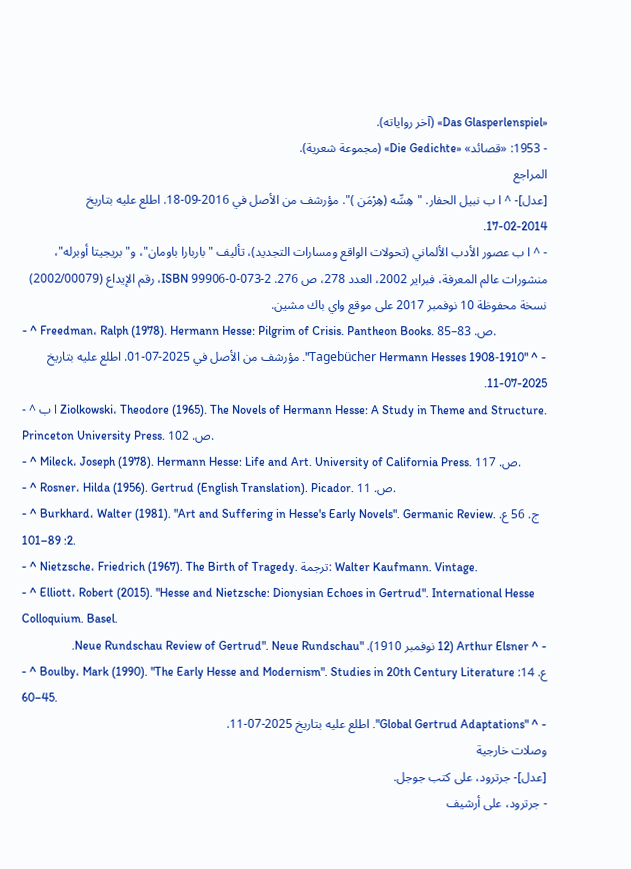«Das Glasperlenspiel» (آخر رواياته).
- 1953: «قصائد» «Die Gedichte» (مجموعة شعرية).
المراجع
[عدل]- ^ ا ب نبيل الحفار. "هِسِّه (هِرْمَن )". مؤرشف من الأصل في 2016-09-18. اطلع عليه بتاريخ 2014-02-17.
- ^ ا ب عصور الأدب الألماني (تحولات الواقع ومسارات التجديد)، تأليف "باربارا باومان"، و"بريجيتا أوبرله"، منشورات عالم المعرفة، فبراير 2002، العدد 278، ص 276. ISBN 99906-0-073-2، رقم الإيداع (2002/00079) نسخة محفوظة 10 نوفمبر 2017 على موقع واي باك مشين.
- ^ Freedman، Ralph (1978). Hermann Hesse: Pilgrim of Crisis. Pantheon Books. ص. 83–85.
- ^ "Tagebücher Hermann Hesses 1908‑1910". مؤرشف من الأصل في 2025-07-01. اطلع عليه بتاريخ 2025-07-11.
- ^ ا ب Ziolkowski، Theodore (1965). The Novels of Hermann Hesse: A Study in Theme and Structure. Princeton University Press. ص. 102.
- ^ Mileck، Joseph (1978). Hermann Hesse: Life and Art. University of California Press. ص. 117.
- ^ Rosner، Hilda (1956). Gertrud (English Translation). Picador. ص. 11.
- ^ Burkhard، Walter (1981). "Art and Suffering in Hesse's Early Novels". Germanic Review. ج. 56 ع. 2: 89–101.
- ^ Nietzsche، Friedrich (1967). The Birth of Tragedy. ترجمة: Walter Kaufmann. Vintage.
- ^ Elliott، Robert (2015). "Hesse and Nietzsche: Dionysian Echoes in Gertrud". International Hesse Colloquium. Basel.
- ^ Arthur Elsner (12 نوفمبر 1910). "Neue Rundschau Review of Gertrud". Neue Rundschau.
- ^ Boulby، Mark (1990). "The Early Hesse and Modernism". Studies in 20th Century Literature ع. 14: 45–60.
- ^ "Global Gertrud Adaptations". اطلع عليه بتاريخ 2025-07-11.
وصلات خارجية
[عدل]- جرترود، على كتب جوجل.
- جرترود، على أرشيف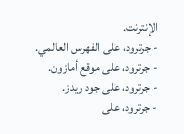الإنترنت.
- جرترود، على الفهرس العالمي.
- جرترود، على موقع أمازون.
- جرترود، على جود ريدز.
- جرترود، على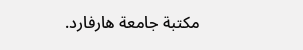مكتبة جامعة هارفارد.